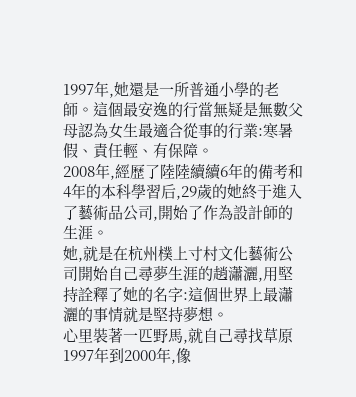1997年,她還是一所普通小學的老師。這個最安逸的行當無疑是無數父母認為女生最適合從事的行業:寒暑假、責任輕、有保障。
2008年,經歷了陸陸續續6年的備考和4年的本科學習后,29歲的她終于進入了藝術品公司,開始了作為設計師的生涯。
她,就是在杭州樸上寸村文化藝術公司開始自己尋夢生涯的趙瀟灑,用堅持詮釋了她的名字:這個世界上最瀟灑的事情就是堅持夢想。
心里裝著一匹野馬,就自己尋找草原
1997年到2000年,像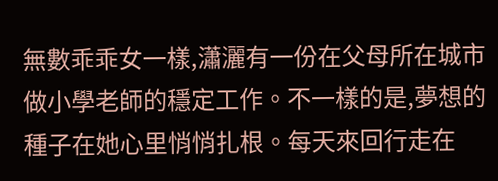無數乖乖女一樣,瀟灑有一份在父母所在城市做小學老師的穩定工作。不一樣的是,夢想的種子在她心里悄悄扎根。每天來回行走在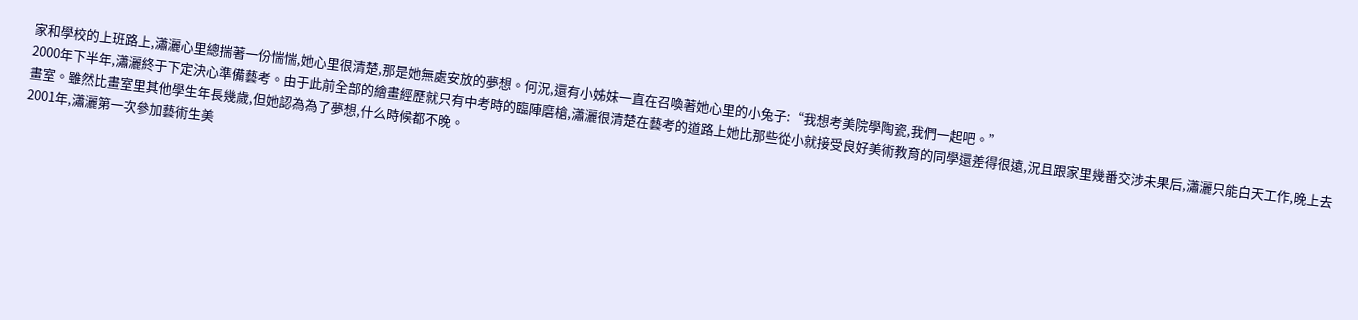家和學校的上班路上,瀟灑心里總揣著一份惴惴,她心里很清楚,那是她無處安放的夢想。何況,還有小姊妹一直在召喚著她心里的小兔子:“我想考美院學陶瓷,我們一起吧。”
2000年下半年,瀟灑終于下定決心準備藝考。由于此前全部的繪畫經歷就只有中考時的臨陣磨槍,瀟灑很清楚在藝考的道路上她比那些從小就接受良好美術教育的同學還差得很遠,況且跟家里幾番交涉未果后,瀟灑只能白天工作,晚上去畫室。雖然比畫室里其他學生年長幾歲,但她認為為了夢想,什么時候都不晚。
2001年,瀟灑第一次參加藝術生美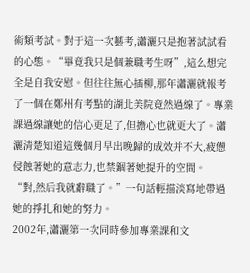術類考試。對于這一次藝考,瀟灑只是抱著試試看的心態。“畢竟我只是個兼職考生呀”,這么想完全是自我安慰。但往往無心插柳,那年瀟灑就報考了一個在鄭州有考點的湖北美院竟然過線了。專業課過線讓她的信心更足了,但擔心也就更大了。瀟灑清楚知道這幾個月早出晚歸的成效并不大,疲憊侵蝕著她的意志力,也禁錮著她提升的空間。
“對,然后我就辭職了。”一句話輕描淡寫地帶過她的掙扎和她的努力。
2002年,瀟灑第一次同時參加專業課和文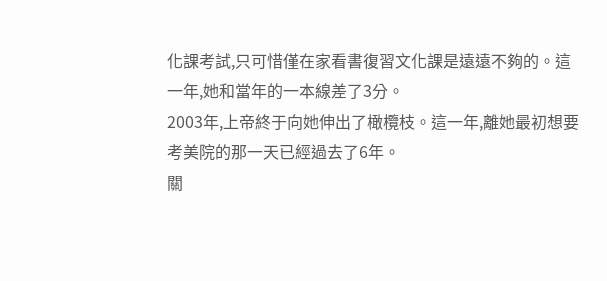化課考試,只可惜僅在家看書復習文化課是遠遠不夠的。這一年,她和當年的一本線差了3分。
2003年,上帝終于向她伸出了橄欖枝。這一年,離她最初想要考美院的那一天已經過去了6年。
關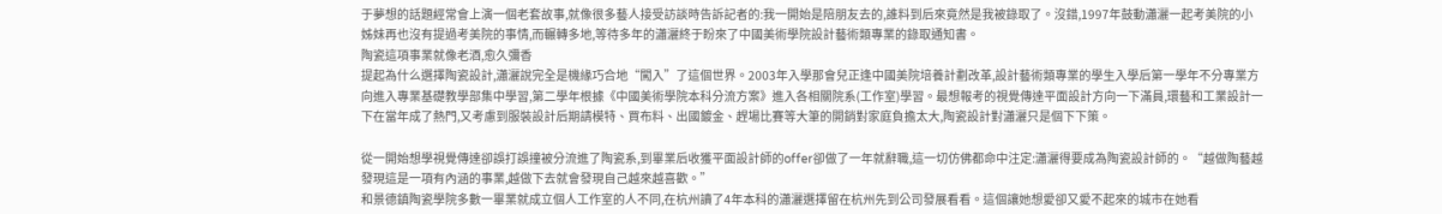于夢想的話題經常會上演一個老套故事,就像很多藝人接受訪談時告訴記者的:我一開始是陪朋友去的,誰料到后來竟然是我被錄取了。沒錯,1997年鼓動瀟灑一起考美院的小姊妹再也沒有提過考美院的事情,而輾轉多地,等待多年的瀟灑終于盼來了中國美術學院設計藝術類專業的錄取通知書。
陶瓷這項事業就像老酒,愈久彌香
提起為什么選擇陶瓷設計,瀟灑說完全是機緣巧合地“闖入”了這個世界。2003年入學那會兒正逢中國美院培養計劃改革,設計藝術類專業的學生入學后第一學年不分專業方向進入專業基礎教學部集中學習,第二學年根據《中國美術學院本科分流方案》進入各相關院系(工作室)學習。最想報考的視覺傳達平面設計方向一下滿員,環藝和工業設計一下在當年成了熱門,又考慮到服裝設計后期請模特、買布料、出國鍍金、趕場比賽等大筆的開銷對家庭負擔太大,陶瓷設計對瀟灑只是個下下策。

從一開始想學視覺傳達卻誤打誤撞被分流進了陶瓷系,到畢業后收獲平面設計師的offer卻做了一年就辭職,這一切仿佛都命中注定:瀟灑得要成為陶瓷設計師的。“越做陶藝越發現這是一項有內涵的事業,越做下去就會發現自己越來越喜歡。”
和景德鎮陶瓷學院多數一畢業就成立個人工作室的人不同,在杭州讀了4年本科的瀟灑選擇留在杭州先到公司發展看看。這個讓她想愛卻又愛不起來的城市在她看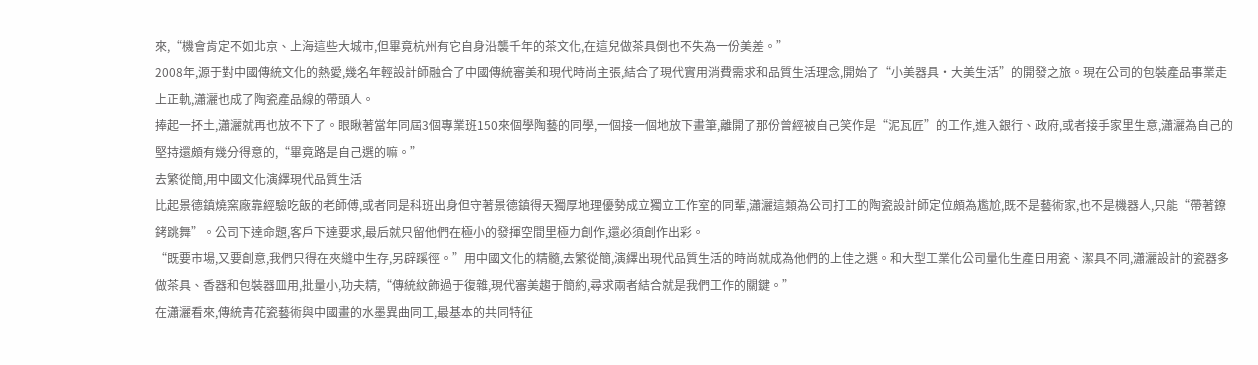來,“機會肯定不如北京、上海這些大城市,但畢竟杭州有它自身沿襲千年的茶文化,在這兒做茶具倒也不失為一份美差。”
2008年,源于對中國傳統文化的熱愛,幾名年輕設計師融合了中國傳統審美和現代時尚主張,結合了現代實用消費需求和品質生活理念,開始了“小美器具·大美生活”的開發之旅。現在公司的包裝產品事業走上正軌,瀟灑也成了陶瓷產品線的帶頭人。
捧起一抔土,瀟灑就再也放不下了。眼瞅著當年同屆3個專業班150來個學陶藝的同學,一個接一個地放下畫筆,離開了那份曾經被自己笑作是“泥瓦匠”的工作,進入銀行、政府,或者接手家里生意,瀟灑為自己的堅持還頗有幾分得意的,“畢竟路是自己選的嘛。”
去繁從簡,用中國文化演繹現代品質生活
比起景德鎮燒窯廠靠經驗吃飯的老師傅,或者同是科班出身但守著景德鎮得天獨厚地理優勢成立獨立工作室的同輩,瀟灑這類為公司打工的陶瓷設計師定位頗為尷尬,既不是藝術家,也不是機器人,只能“帶著鐐銬跳舞”。公司下達命題,客戶下達要求,最后就只留他們在極小的發揮空間里極力創作,還必須創作出彩。
“既要市場,又要創意,我們只得在夾縫中生存,另辟蹊徑。”用中國文化的精髓,去繁從簡,演繹出現代品質生活的時尚就成為他們的上佳之選。和大型工業化公司量化生產日用瓷、潔具不同,瀟灑設計的瓷器多做茶具、香器和包裝器皿用,批量小,功夫精,“傳統紋飾過于復雜,現代審美趨于簡約,尋求兩者結合就是我們工作的關鍵。”
在瀟灑看來,傳統青花瓷藝術與中國畫的水墨異曲同工,最基本的共同特征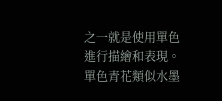之一就是使用單色進行描繪和表現。單色青花類似水墨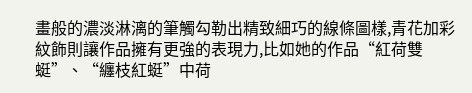畫般的濃淡淋漓的筆觸勾勒出精致細巧的線條圖樣,青花加彩紋飾則讓作品擁有更強的表現力,比如她的作品“紅荷雙蜓”、“纏枝紅蜓”中荷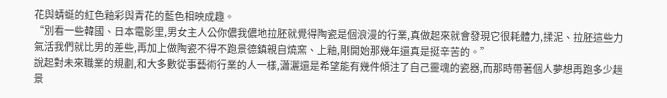花與蜻蜓的紅色釉彩與青花的藍色相映成趣。
“別看一些韓國、日本電影里,男女主人公你儂我儂地拉胚就覺得陶瓷是個浪漫的行業,真做起來就會發現它很耗體力,揉泥、拉胚這些力氣活我們就比男的差些,再加上做陶瓷不得不跑景德鎮親自燒窯、上釉,剛開始那幾年還真是挺辛苦的。”
說起對未來職業的規劃,和大多數從事藝術行業的人一樣,瀟灑還是希望能有幾件傾注了自己靈魂的瓷器,而那時帶著個人夢想再跑多少趟景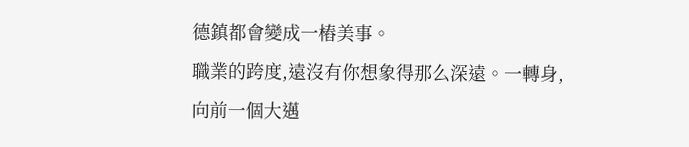德鎮都會變成一樁美事。
職業的跨度,遠沒有你想象得那么深遠。一轉身,向前一個大邁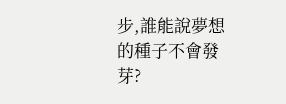步,誰能說夢想的種子不會發芽?